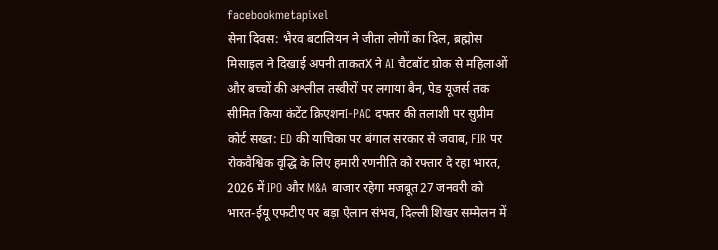facebookmetapixel
सेना दिवस: भैरव बटालियन ने जीता लोगों का दिल, ब्रह्मोस मिसाइल ने दिखाई अपनी ताकतX ने AI चैटबॉट ग्रोक से महिलाओं और बच्चों की अश्लील तस्वीरों पर लगाया बैन, पेड यूजर्स तक सीमित किया कंटेंट क्रिएशनI-PAC दफ्तर की तलाशी पर सुप्रीम कोर्ट सख्त: ED की याचिका पर बंगाल सरकार से जवाब, FIR पर रोकवैश्विक वृद्धि के लिए हमारी रणनीति को रफ्तार दे रहा भारत, 2026 में IPO और M&A बाजार रहेगा मजबूत27 जनवरी को भारत-ईयू एफटीए पर बड़ा ऐलान संभव, दिल्ली शिखर सम्मेलन में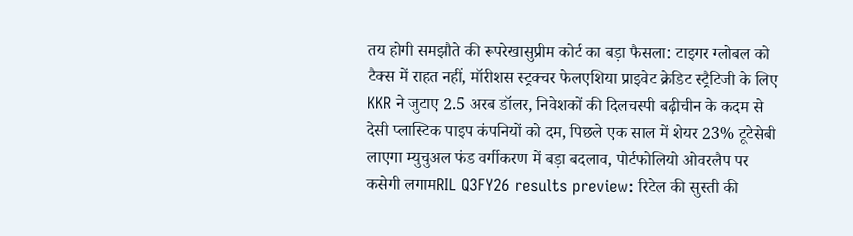तय होगी समझौते की रूपरेखासुप्रीम कोर्ट का बड़ा फैसला: टाइगर ग्लोबल को टैक्स में राहत नहीं, मॉरीशस स्ट्रक्चर फेलएशिया प्राइवेट क्रेडिट स्ट्रैटिजी के लिए KKR ने जुटाए 2.5 अरब डॉलर, निवेशकों की दिलचस्पी बढ़ीचीन के कदम से देसी प्लास्टिक पाइप कंपनियों को दम, पिछले एक साल में शेयर 23% टूटेसेबी लाएगा म्युचुअल फंड वर्गीकरण में बड़ा बदलाव, पोर्टफोलियो ओवरलैप पर कसेगी लगामRIL Q3FY26 results preview: रिटेल की सुस्ती की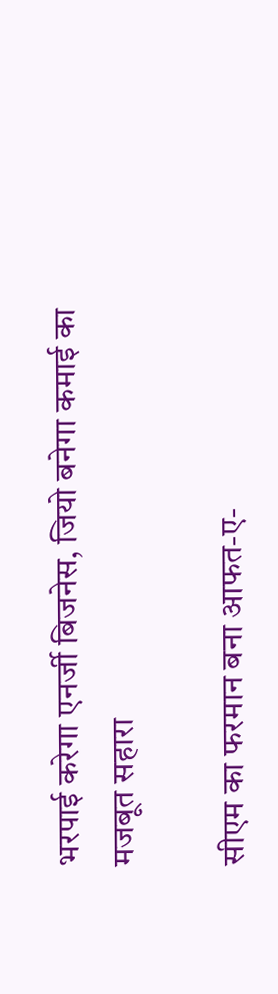भरपाई करेगा एनर्जी बिजनेस, जियो बनेगा कमाई का मजबूत सहारा

सीएम का फरमान बना आफत-ए-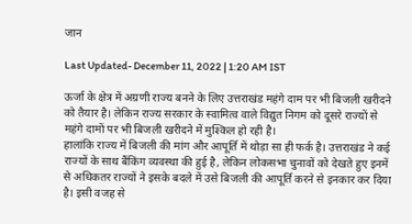जान

Last Updated- December 11, 2022 | 1:20 AM IST

ऊर्जा के क्षेत्र में अग्रणी राज्य बनने के लिए उत्तराखंड महंगे दाम पर भी बिजली खरीदने को तैयार है। लेकिन राज्य सरकार के स्वामित्व वाले विद्युत निगम को दूसरे राज्यों से महंगे दामों पर भी बिजली खरीदने में मुश्किल हो रही है।
हालांकि राज्य में बिजली की मांग और आपूर्ति में थोड़ा सा ही फर्क है। उत्तराखंड ने कई राज्यों के साथ बैंकिंग व्यवस्था की हुई है, लेकिन लोकसभा चुनावों को देखते हुए इनमें से अधिकतर राज्यों ने इसके बदले में उसे बिजली की आपूर्ति करने से इनकार कर दिया है। इसी वजह से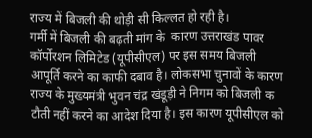राज्य में बिजली की थोड़ी सी किल्लत हो रही है।
गर्मी में बिजली की बढ़ती मांग के  कारण उत्तराखंड पावर कॉर्पोरशन लिमिटेड (यूपीसीएल) पर इस समय बिजली आपूर्ति करने का काफी दबाव है। लोकसभा चुनावों के कारण राज्य के मुख्यमंत्री भुवन चंद्र खंडूड़ी ने निगम को बिजली क टौती नहीं करने का आदेश दिया है। इस कारण यूपीसीएल को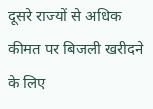दूसरे राज्यों से अधिक कीमत पर बिजली खरीदने के लिए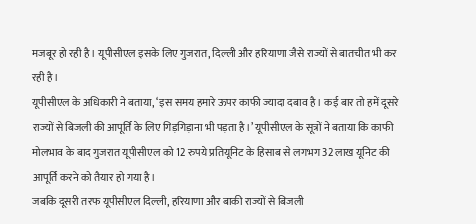मजबूर हो रही है। यूपीसीएल इसके लिए गुजरात, दिल्ली और हरियाणा जैसे राज्यों से बातचीत भी कर रही है।
यूपीसीएल के अधिकारी ने बताया, ‘इस समय हमारे ऊपर काफी ज्यादा दबाव है। कई बार तो हमें दूसरे राज्यों से बिजली की आपूर्ति के लिए गिड़गिड़ाना भी पड़ता है।’ यूपीसीएल के सूत्रों ने बताया कि काफी मोलभाव के बाद गुजरात यूपीसीएल को 12 रुपये प्रतियूनिट के हिसाब से लगभग 32 लाख यूनिट की आपूर्ति करने को तैयार हो गया है।
जबकि दूसरी तरफ यूपीसीएल दिल्ली, हरियाणा और बाकी राज्यों से बिजली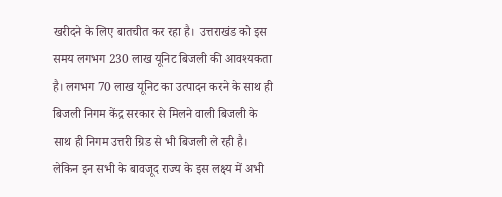खरीदने के लिए बातचीत कर रहा है।  उत्तराखंड को इस समय लगभग 230 लाख यूनिट बिजली की आवश्यकता है। लगभग 70 लाख यूनिट का उत्पादन करने के साथ ही बिजली निगम केंद्र सरकार से मिलने वाली बिजली के साथ ही निगम उत्तरी ग्रिड से भी बिजली ले रही है।
लेकिन इन सभी के बावजूद राज्य के इस लक्ष्य में अभी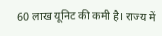60 लाख यूनिट की कमी है। राज्य में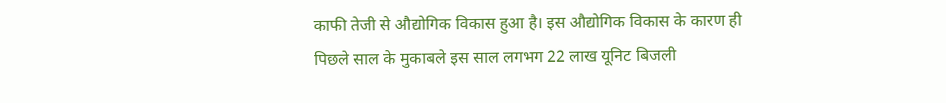काफी तेजी से औद्योगिक विकास हुआ है। इस औद्योगिक विकास के कारण ही पिछले साल के मुकाबले इस साल लगभग 22 लाख यूनिट बिजली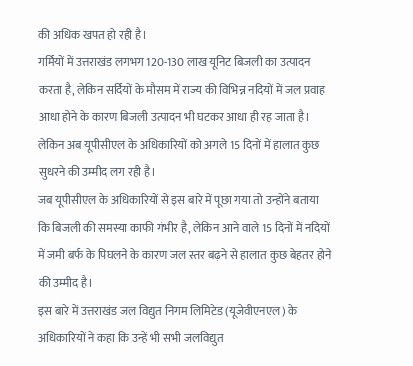की अधिक खपत हो रही है।
गर्मियों में उत्तराखंड लगभग 120-130 लाख यूनिट बिजली का उत्पादन करता है, लेकिन सर्दियों के मौसम में राज्य की विभिन्न नदियों में जल प्रवाह आधा होने के कारण बिजली उत्पादन भी घटकर आधा ही रह जाता है। लेकिन अब यूपीसीएल के अधिकारियों को अगले 15 दिनों में हालात कुछ सुधरने की उम्मीद लग रही है।
जब यूपीसीएल के अधिकारियों से इस बारे में पूछा गया तो उन्होंने बताया कि बिजली की समस्या काफी गंभीर है, लेकिन आने वाले 15 दिनों में नदियों में जमी बर्फ के पिघलने के कारण जल स्तर बढ़ने से हालात कुछ बेहतर होने की उम्मीद है।
इस बारे में उत्तराखंड जल विद्युत निगम लिमिटेड (यूजेवीएनएल) के अधिकारियों ने कहा कि उन्हें भी सभी जलविद्युत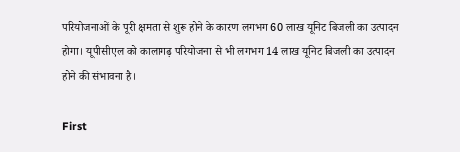परियोजनाओं के पूरी क्षमता से शुरू होने के कारण लगभग 60 लाख यूनिट बिजली का उत्पादन होगा। यूपीसीएल को कालागढ़ परियोजना से भी लगभग 14 लाख यूनिट बिजली का उत्पादन होने की संभावना है।

First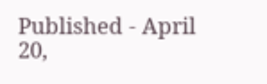Published - April 20,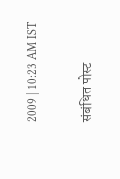2009 | 10:23 AM IST

संबंधित पोस्ट